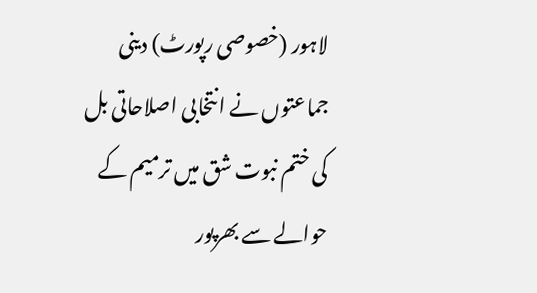لاہور (خصوصی رپورٹ) دینی جماعتوں نے انتخابی اصلاحاتی بل کی ختم نبوت شق میں ترمیم کے حوالے سے بھرپور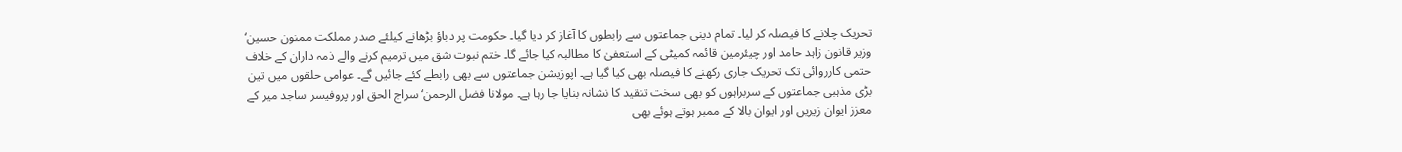تحریک چلانے کا فیصلہ کر لیا۔ تمام دینی جماعتوں سے رابطوں کا آغاز کر دیا گیا۔ حکومت پر دباؤ بڑھانے کیلئے صدر مملکت ممنون حسین‘ وزیر قانون زاہد حامد اور چیئرمین قائمہ کمیٹی کے استعفیٰ کا مطالبہ کیا جائے گا۔ ختم نبوت شق میں ترمیم کرنے والے ذمہ داران کے خلاف حتمی کارروائی تک تحریک جاری رکھنے کا فیصلہ بھی کیا گیا ہے۔ اپوزیشن جماعتوں سے بھی رابطے کئے جائیں گے۔ عوامی حلقوں میں تین بڑی مذہبی جماعتوں کے سربراہوں کو بھی سخت تنقید کا نشانہ بنایا جا رہا ہے۔ مولانا فضل الرحمن‘ سراج الحق اور پروفیسر ساجد میر کے معزز ایوان زیریں اور ایوان بالا کے ممبر ہوتے ہوئے بھی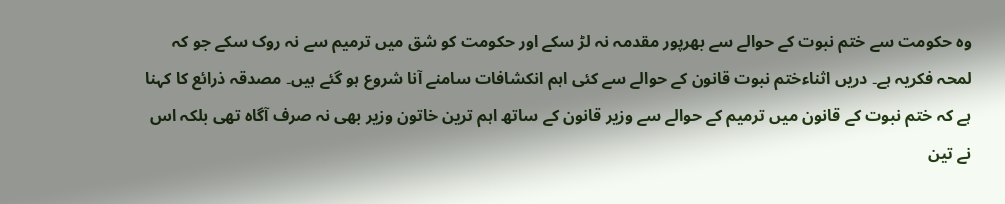وہ حکومت سے ختم نبوت کے حوالے سے بھرپور مقدمہ نہ لڑ سکے اور حکومت کو شق میں ترمیم سے نہ روک سکے جو کہ لمحہ فکریہ ہے۔ دریں اثناءختم نبوت قانون کے حوالے سے کئی اہم انکشافات سامنے آنا شروع ہو گئے ہیں۔ مصدقہ ذرائع کا کہنا ہے کہ ختم نبوت کے قانون میں ترمیم کے حوالے سے وزیر قانون کے ساتھ اہم ترین خاتون وزیر بھی نہ صرف آگاہ تھی بلکہ اس نے تین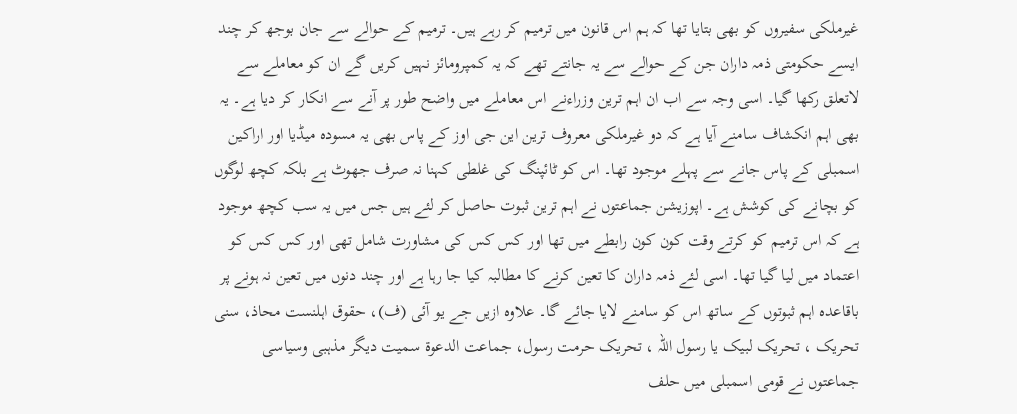غیرملکی سفیروں کو بھی بتایا تھا کہ ہم اس قانون میں ترمیم کر رہے ہیں۔ ترمیم کے حوالے سے جان بوجھ کر چند ایسے حکومتی ذمہ داران جن کے حوالے سے یہ جانتے تھے کہ یہ کمپرومائز نہیں کریں گے ان کو معاملے سے لاتعلق رکھا گیا۔ اسی وجہ سے اب ان اہم ترین وزراءنے اس معاملے میں واضح طور پر آنے سے انکار کر دیا ہے۔ یہ بھی اہم انکشاف سامنے آیا ہے کہ دو غیرملکی معروف ترین این جی اوز کے پاس بھی یہ مسودہ میڈیا اور اراکین اسمبلی کے پاس جانے سے پہلے موجود تھا۔ اس کو ٹائپنگ کی غلطی کہنا نہ صرف جھوٹ ہے بلکہ کچھ لوگوں کو بچانے کی کوشش ہے۔ اپوزیشن جماعتوں نے اہم ترین ثبوت حاصل کر لئے ہیں جس میں یہ سب کچھ موجود ہے کہ اس ترمیم کو کرتے وقت کون کون رابطے میں تھا اور کس کس کی مشاورت شامل تھی اور کس کس کو اعتماد میں لیا گیا تھا۔ اسی لئے ذمہ داران کا تعین کرنے کا مطالبہ کیا جا رہا ہے اور چند دنوں میں تعین نہ ہونے پر باقاعدہ اہم ثبوتوں کے ساتھ اس کو سامنے لایا جائے گا۔ علاوہ ازیں جے یو آئی (ف)، حقوق اہلنست محاذ، سنی تحریک ، تحریک لبیک یا رسول اللہ ، تحریک حرمت رسول، جماعت الدعوة سمیت دیگر مذہبی وسیاسی جماعتوں نے قومی اسمبلی میں حلف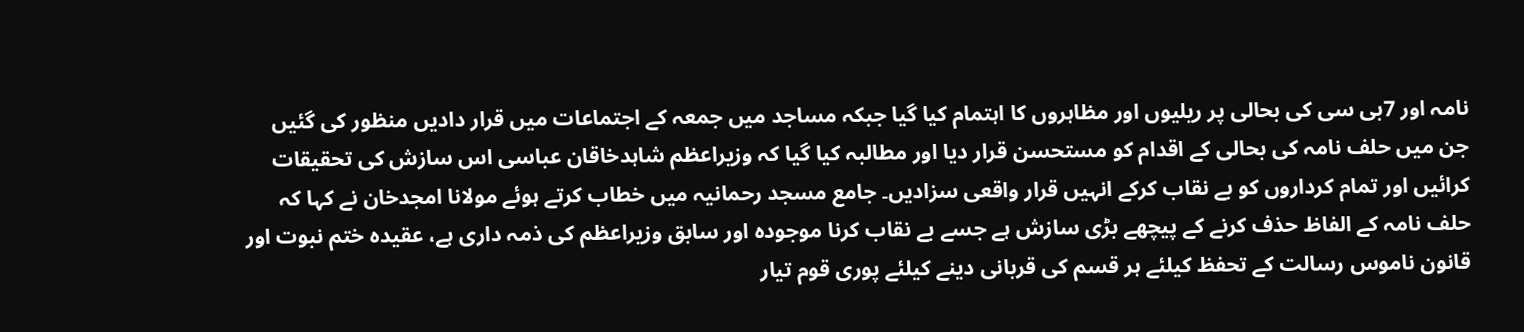نامہ اور 7بی سی کی بحالی پر ریلیوں اور مظاہروں کا اہتمام کیا گیا جبکہ مساجد میں جمعہ کے اجتماعات میں قرار دادیں منظور کی گئیں جن میں حلف نامہ کی بحالی کے اقدام کو مستحسن قرار دیا اور مطالبہ کیا گیا کہ وزیراعظم شاہدخاقان عباسی اس سازش کی تحقیقات کرائیں اور تمام کرداروں کو بے نقاب کرکے انہیں قرار واقعی سزادیں۔ جامع مسجد رحمانیہ میں خطاب کرتے ہوئے مولانا امجدخان نے کہا کہ حلف نامہ کے الفاظ حذف کرنے کے پیچھے بڑی سازش ہے جسے بے نقاب کرنا موجودہ اور سابق وزیراعظم کی ذمہ داری ہے، عقیدہ ختم نبوت اور قانون ناموس رسالت کے تحفظ کیلئے ہر قسم کی قربانی دینے کیلئے پوری قوم تیار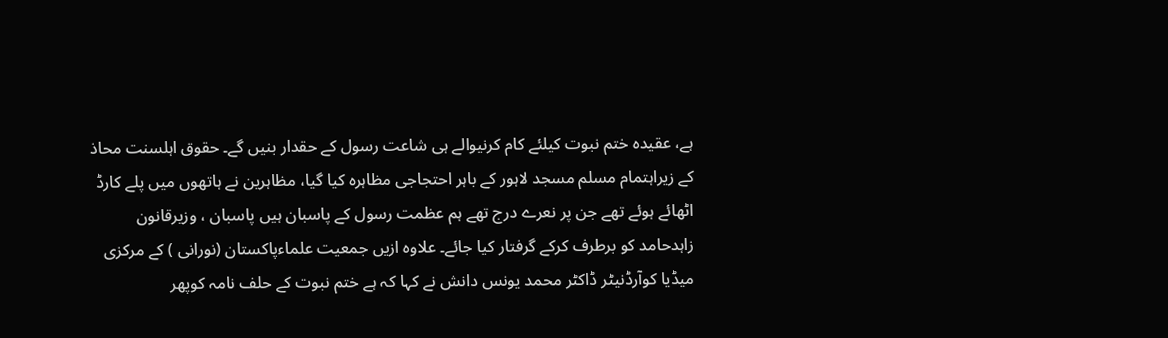ہے، عقیدہ ختم نبوت کیلئے کام کرنیوالے ہی شاعت رسول کے حقدار بنیں گے۔ حقوق اہلسنت محاذ کے زیراہتمام مسلم مسجد لاہور کے باہر احتجاجی مظاہرہ کیا گیا، مظاہرین نے ہاتھوں میں پلے کارڈ اٹھائے ہوئے تھے جن پر نعرے درج تھے ہم عظمت رسول کے پاسبان ہیں پاسبان ، وزیرقانون زاہدحامد کو برطرف کرکے گرفتار کیا جائے۔ علاوہ ازیں جمعیت علماءپاکستان (نورانی ) کے مرکزی میڈیا کوآرڈنیٹر ڈاکٹر محمد یونس دانش نے کہا کہ ہے ختم نبوت کے حلف نامہ کوپھر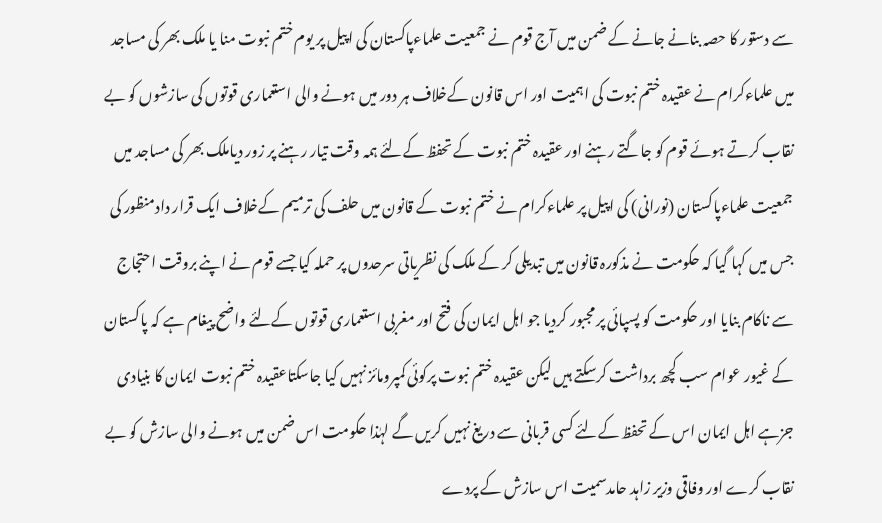سے دستور کا حصہ بنانے جانے کے ضمن میں آج قوم نے جمعیت علماءپاکستان کی اپیل پر یوم ختم نبوت منا یا ملک بھر کی مساجد میں علماءکرام نے عقیدہ ختم نبوت کی اہمیت اور اس قانون کےخلاف ہر دور میں ہونے والی استعماری قوتوں کی سازشوں کو بے نقاب کرتے ہوئے قوم کو جاگتے رہنے اور عقیدہ ختم نبوت کے تحفظ کےلئے ہمہ وقت تیار رہنے پر زور دیاملک بھر کی مساجد میں جمعیت علماءپاکستان (نورانی) کی اپیل پر علماءکرام نے ختم نبوت کے قانون میں حلف کی ترمیم کےخلاف ایک قرار دادمنظور کی جس میں کہا گیا کہ حکومت نے مذکورہ قانون میں تبدیلی کر کے ملک کی نظریاتی سرحدوں پر حملہ کیا جسے قوم نے اپنے بروقت احتجاج سے ناکام بنایا اور حکومت کو پسپائی پر مجبور کردیا جو اہل ایمان کی فتح اور مغربی استعماری قوتوں کےلئے واضح پیغام ہے کہ پاکستان کے غیور عوام سب کچھ برداشت کرسکتے ہیں لیکن عقیدہ ختم نبوت پرکوئی کمپرومائز نہیں کیا جاسکتاعقیدہ ختم نبوت ایمان کا بنیادی جزہے اہل ایمان اس کے تحفظ کےلئے کسی قربانی سے دریغ نہیں کریں گے لہٰذا حکومت اس ضمن میں ہونے والی سازش کو بے نقاب کرے اور وفاقی وزیر زاہد حامدسمیت اس سازش کے پردے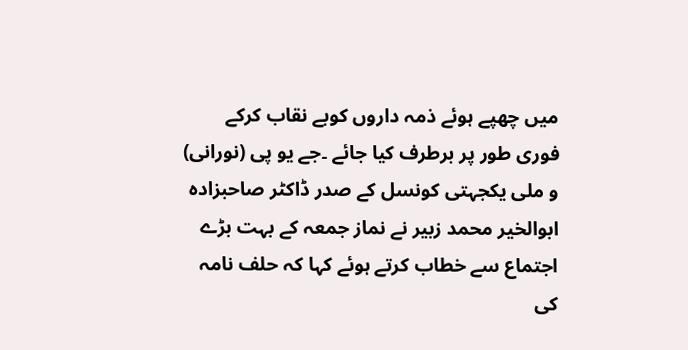میں چھپے ہوئے ذمہ داروں کوبے نقاب کرکے فوری طور پر برطرف کیا جائے ۔جے یو پی (نورانی) و ملی یکجہتی کونسل کے صدر ڈاکٹر صاحبزادہ ابوالخیر محمد زبیر نے نماز جمعہ کے بہت بڑے اجتماع سے خطاب کرتے ہوئے کہا کہ حلف نامہ کی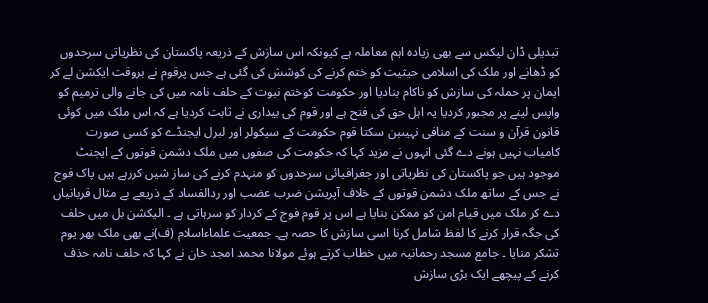تبدیلی ڈان لیکس سے بھی زیادہ اہم معاملہ ہے کیونکہ اس سازش کے ذریعہ پاکستان کی نظریاتی سرحدوں کو ڈھانے اور ملک کی اسلامی حیثیت کو ختم کرنے کی کوشش کی گئی ہے جس پرقوم نے بروقت ایکشن لے کر ایمان پر حملہ کی سازش کو ناکام بنادیا اور حکومت کوختم نبوت کے حلف نامہ میں کی جانے والی ترمیم کو واپس لینے پر مجبور کردیا یہ اہل حق کی فتح ہے اور قوم کی بیداری نے ثابت کردیا ہے کہ اس ملک میں کوئی قانون قرآن و سنت کے منافی نہیںبن سکتا قوم حکومت کے سیکولر اور لبرل ایجنڈے کو کسی صورت کامیاب نہیں ہونے دے گئی انہوں نے مزید کہا کہ حکومت کی صفوں میں ملک دشمن قوتوں کے ایجنٹ موجود ہیں جو پاکستان کی نظریاتی اور جغرافیائی سرحدوں کو منہدم کرنے کی ساز شیں کررہے ہیں پاک فوج نے جس کے ساتھ ملک دشمن قوتوں کے خلاف آپریشن ضرب عضب اور ردالفساد کے ذریعے بے مثال قربانیاں دے کر ملک میں قیام امن کو ممکن بنایا ہے اس پر قوم فوج کے کردار کو سرہاتی ہے ۔ الیکشن بل میں حلف کی جگہ قرار کرنے کا لفظ شامل کرنا اسی سازش کا حصہ ہے۔ جمعیت علماءاسلام (ف)نے بھی ملک بھر یوم تشکر منایا ۔ جامع مسجد رحمانیہ میں خطاب کرتے ہوئے مولانا محمد امجد خان نے کہا کہ حلف نامہ حذف کرنے کے پیچھے ایک بڑی سازش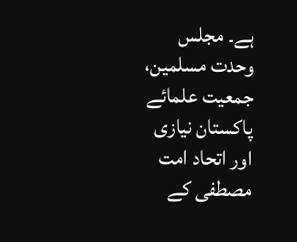ہے۔ مجلس وحدت مسلمین، جمعیت علمائے پاکستان نیازی اور اتحاد امت مصطفی کے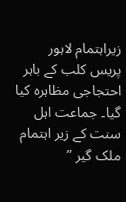زیراہتمام لاہور پریس کلب کے باہر احتجاجی مظاہرہ کیا گیا۔ جماعت اہل سنت کے زیر اہتمام ملک گیر ”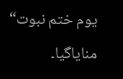یوم ختم نبوت“ منایاگیا۔